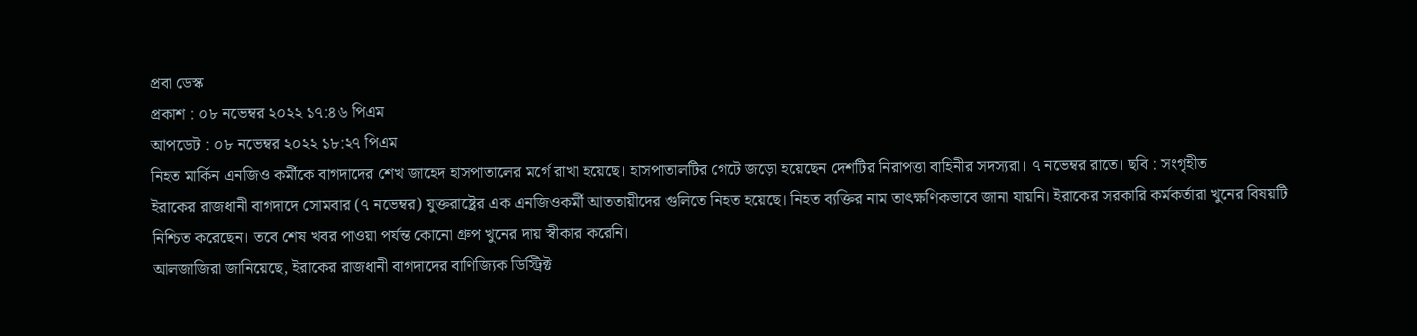প্রবা ডেস্ক
প্রকাশ : ০৮ নভেম্বর ২০২২ ১৭:৪৬ পিএম
আপডেট : ০৮ নভেম্বর ২০২২ ১৮:২৭ পিএম
নিহত মার্কিন এনজিও কর্মীকে বাগদাদের শেখ জাহেদ হাসপাতালের মর্গে রাখা হয়েছে। হাসপাতালটির গেটে জড়ো হয়েছেন দেশটির নিরাপত্তা বাহিনীর সদস্যরা। ৭ নভেম্বর রাতে। ছবি : সংগৃহীত
ইরাকের রাজধানী বাগদাদে সোমবার (৭ নভেম্বর) যুক্তরাষ্ট্রের এক এনজিওকর্মী আততায়ীদের গুলিতে নিহত হয়েছে। নিহত ব্যক্তির নাম তাৎক্ষণিকভাবে জানা যায়নি। ইরাকের সরকারি কর্মকর্তারা খুনের বিষয়টি নিশ্চিত করেছেন। তবে শেষ খবর পাওয়া পর্যন্ত কোনো গ্রুপ খুনের দায় স্বীকার করেনি।
আলজাজিরা জানিয়েছে, ইরাকের রাজধানী বাগদাদের বাণিজ্যিক ডিস্ট্রিক্ট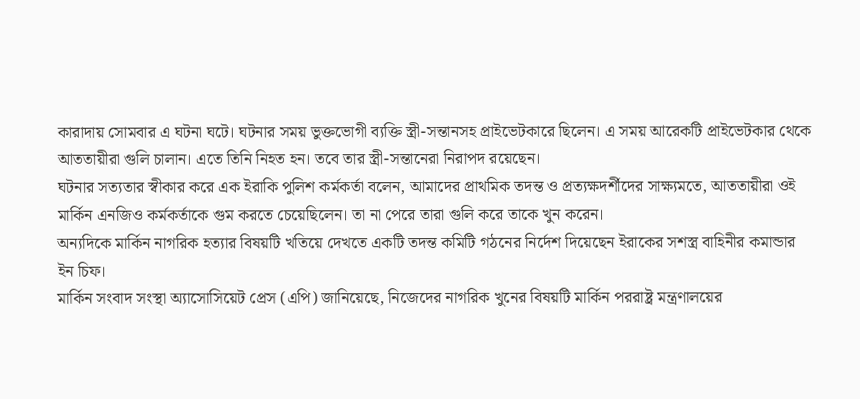কারাদায় সোমবার এ ঘটনা ঘটে। ঘটনার সময় ভুক্তভোগী ব্যক্তি স্ত্রী-সন্তানসহ প্রাইভেটকারে ছিলেন। এ সময় আরেকটি প্রাইভেটকার থেকে আততায়ীরা গুলি চালান। এতে তিনি নিহত হন। তবে তার স্ত্রী-সন্তানেরা নিরাপদ রয়েছেন।
ঘটনার সত্যতার স্বীকার করে এক ইরাকি পুলিশ কর্মকর্তা বলেন, আমাদের প্রাথমিক তদন্ত ও প্রত্যক্ষদর্শীদের সাক্ষ্যমতে, আততায়ীরা ওই মার্কিন এনজিও কর্মকর্তাকে গুম করতে চেয়েছিলেন। তা না পেরে তারা গুলি করে তাকে খুন করেন।
অন্যদিকে মার্কিন নাগরিক হত্যার বিষয়টি খতিয়ে দেখতে একটি তদন্ত কমিটি গঠনের নির্দেশ দিয়েছেন ইরাকের সশস্ত্র বাহিনীর কমান্ডার ইন চিফ।
মার্কিন সংবাদ সংস্থা অ্যাসোসিয়েট প্রেস (এপি) জানিয়েছে, নিজেদের নাগরিক খুনের বিষয়টি মার্কিন পররাষ্ট্র মন্ত্রণালয়ের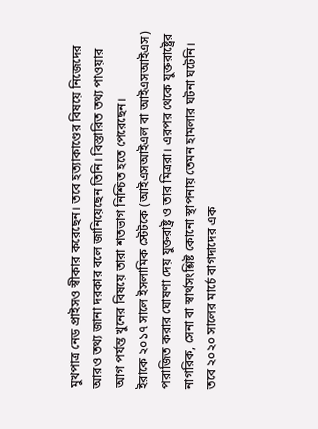মুখপাত্র নেড প্রাইসও স্বীকার করেছেন। তবে হত্যাকাণ্ডের বিষয়ে নিজেদের আরও তথ্য জানা দরকার বলে জানিয়েছেন তিনি। বিস্তারিত তথ্য পাওয়ার আগ পর্যন্ত খুনের বিষয়ে তারা শতভাগ নিশ্চিত হতে পেরেছেন।
ইরাকে ২০১৭ সালে ইসলামিক স্টেটকে (আইএসআইএল বা আইএসআইএস) পরাজিত করার ঘোষণা দেয় যুক্তরাষ্ট্র ও তার মিত্ররা। এরপর থেকে যুক্তরাষ্ট্রের নাগরিক, সেনা বা স্বার্থসংশ্লিষ্ট কোনো স্থাপনায় তেমন হামলার ঘটনা ঘটেনি।
তবে ২০২০ সালের মার্চে বাগদাদের এক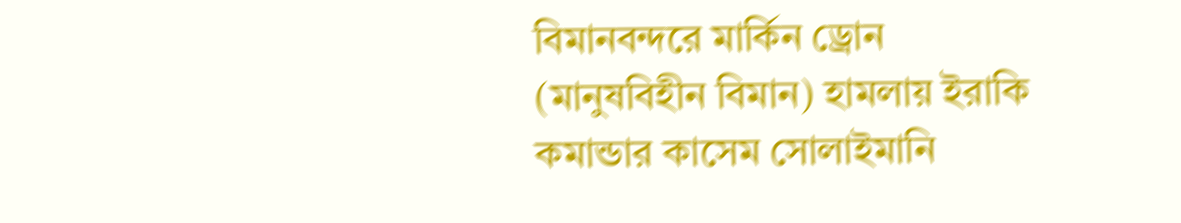বিমানবন্দরে মার্কিন ড্রোন (মানুষবিহীন বিমান) হামলায় ইরাকি কমান্ডার কাসেম সোলাইমানি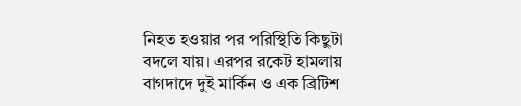নিহত হওয়ার পর পরিস্থিতি কিছুটা বদলে যায়। এরপর রকেট হামলায় বাগদাদে দুই মার্কিন ও এক ব্রিটিশ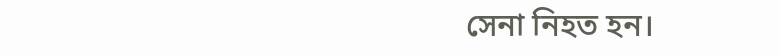সেনা নিহত হন।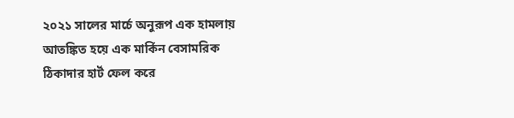২০২১ সালের মার্চে অনুরূপ এক হামলায় আতঙ্কিত হয়ে এক মার্কিন বেসামরিক ঠিকাদার হার্ট ফেল করে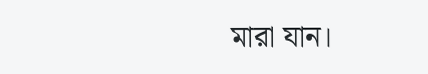মারা যান।